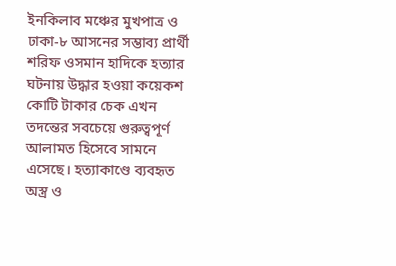ইনকিলাব মঞ্চের মুখপাত্র ও ঢাকা-৮ আসনের সম্ভাব্য প্রার্থী শরিফ ওসমান হাদিকে হত্যার ঘটনায় উদ্ধার হওয়া কয়েকশ কোটি টাকার চেক এখন তদন্তের সবচেয়ে গুরুত্বপূর্ণ আলামত হিসেবে সামনে এসেছে। হত্যাকাণ্ডে ব্যবহৃত অস্ত্র ও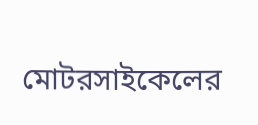মোটরসাইকেলের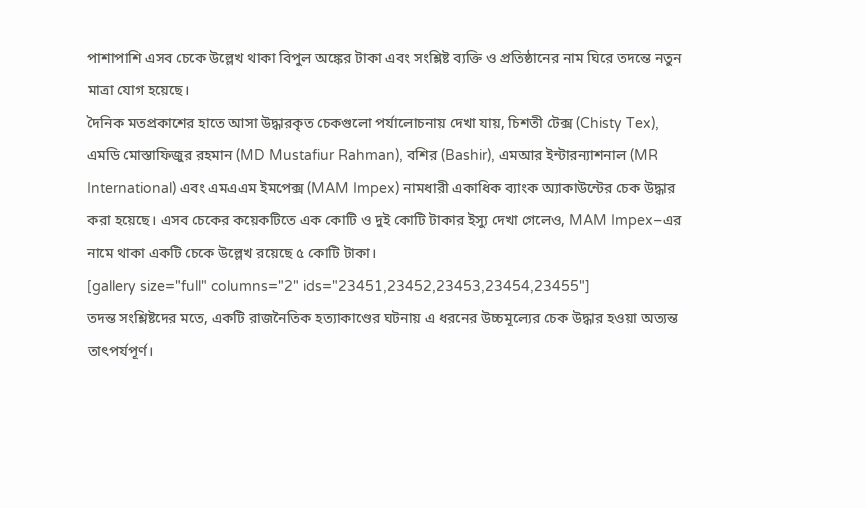পাশাপাশি এসব চেকে উল্লেখ থাকা বিপুল অঙ্কের টাকা এবং সংশ্লিষ্ট ব্যক্তি ও প্রতিষ্ঠানের নাম ঘিরে তদন্তে নতুন মাত্রা যোগ হয়েছে।
দৈনিক মতপ্রকাশের হাতে আসা উদ্ধারকৃত চেকগুলো পর্যালোচনায় দেখা যায়, চিশতী টেক্স (Chisty Tex), এমডি মোস্তাফিজুর রহমান (MD Mustafiur Rahman), বশির (Bashir), এমআর ইন্টারন্যাশনাল (MR International) এবং এমএএম ইমপেক্স (MAM Impex) নামধারী একাধিক ব্যাংক অ্যাকাউন্টের চেক উদ্ধার করা হয়েছে। এসব চেকের কয়েকটিতে এক কোটি ও দুই কোটি টাকার ইস্যু দেখা গেলেও, MAM Impex–এর নামে থাকা একটি চেকে উল্লেখ রয়েছে ৫ কোটি টাকা।
[gallery size="full" columns="2" ids="23451,23452,23453,23454,23455"]
তদন্ত সংশ্লিষ্টদের মতে, একটি রাজনৈতিক হত্যাকাণ্ডের ঘটনায় এ ধরনের উচ্চমূল্যের চেক উদ্ধার হওয়া অত্যন্ত তাৎপর্যপূর্ণ।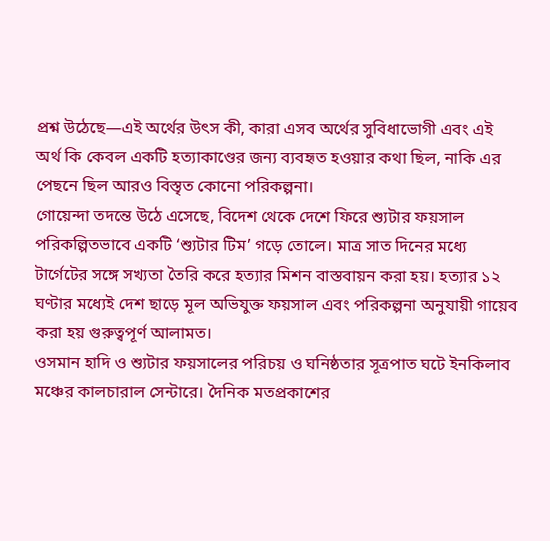প্রশ্ন উঠেছে—এই অর্থের উৎস কী, কারা এসব অর্থের সুবিধাভোগী এবং এই অর্থ কি কেবল একটি হত্যাকাণ্ডের জন্য ব্যবহৃত হওয়ার কথা ছিল, নাকি এর পেছনে ছিল আরও বিস্তৃত কোনো পরিকল্পনা।
গোয়েন্দা তদন্তে উঠে এসেছে, বিদেশ থেকে দেশে ফিরে শ্যুটার ফয়সাল পরিকল্পিতভাবে একটি ‘শ্যুটার টিম’ গড়ে তোলে। মাত্র সাত দিনের মধ্যে টার্গেটের সঙ্গে সখ্যতা তৈরি করে হত্যার মিশন বাস্তবায়ন করা হয়। হত্যার ১২ ঘণ্টার মধ্যেই দেশ ছাড়ে মূল অভিযুক্ত ফয়সাল এবং পরিকল্পনা অনুযায়ী গায়েব করা হয় গুরুত্বপূর্ণ আলামত।
ওসমান হাদি ও শ্যুটার ফয়সালের পরিচয় ও ঘনিষ্ঠতার সূত্রপাত ঘটে ইনকিলাব মঞ্চের কালচারাল সেন্টারে। দৈনিক মতপ্রকাশের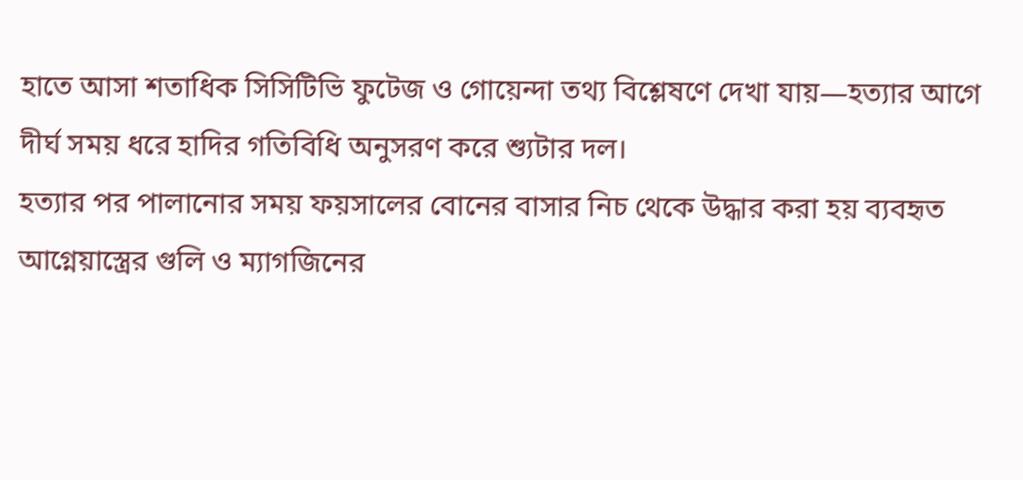হাতে আসা শতাধিক সিসিটিভি ফুটেজ ও গোয়েন্দা তথ্য বিশ্লেষণে দেখা যায়—হত্যার আগে দীর্ঘ সময় ধরে হাদির গতিবিধি অনুসরণ করে শ্যুটার দল।
হত্যার পর পালানোর সময় ফয়সালের বোনের বাসার নিচ থেকে উদ্ধার করা হয় ব্যবহৃত আগ্নেয়াস্ত্রের গুলি ও ম্যাগজিনের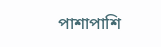পাশাপাশি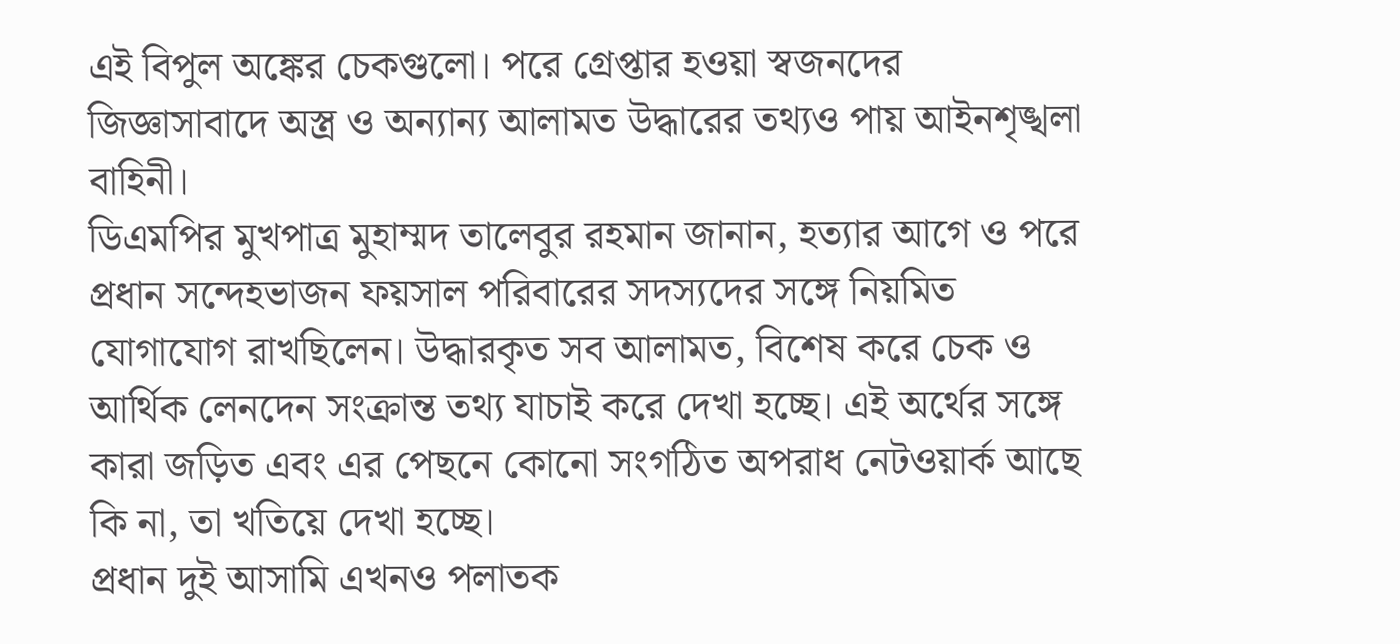এই বিপুল অঙ্কের চেকগুলো। পরে গ্রেপ্তার হওয়া স্বজনদের জিজ্ঞাসাবাদে অস্ত্র ও অন্যান্য আলামত উদ্ধারের তথ্যও পায় আইনশৃঙ্খলা বাহিনী।
ডিএমপির মুখপাত্র মুহাম্মদ তালেবুর রহমান জানান, হত্যার আগে ও পরে প্রধান সন্দেহভাজন ফয়সাল পরিবারের সদস্যদের সঙ্গে নিয়মিত যোগাযোগ রাখছিলেন। উদ্ধারকৃত সব আলামত, বিশেষ করে চেক ও আর্থিক লেনদেন সংক্রান্ত তথ্য যাচাই করে দেখা হচ্ছে। এই অর্থের সঙ্গে কারা জড়িত এবং এর পেছনে কোনো সংগঠিত অপরাধ নেটওয়ার্ক আছে কি না, তা খতিয়ে দেখা হচ্ছে।
প্রধান দুই আসামি এখনও পলাতক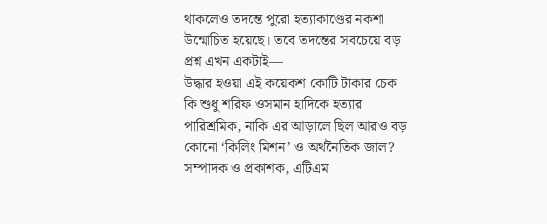থাকলেও তদন্তে পুরো হত্যাকাণ্ডের নকশা উন্মোচিত হয়েছে। তবে তদন্তের সবচেয়ে বড় প্রশ্ন এখন একটাই—
উদ্ধার হওয়া এই কয়েকশ কোটি টাকার চেক কি শুধু শরিফ ওসমান হাদিকে হত্যার পারিশ্রমিক, নাকি এর আড়ালে ছিল আরও বড় কোনো ‘কিলিং মিশন’ ও অর্থনৈতিক জাল?
সম্পাদক ও প্রকাশক, এটিএম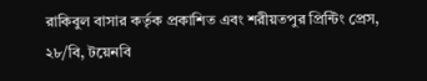রাকিবুল বাসার কর্তৃক প্রকাশিত এবং শরীয়তপুর প্রিন্টিং প্রেস, ২৮/বি, টয়েনবি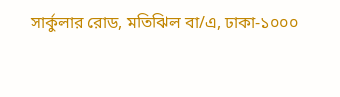সার্কুলার রোড, মতিঝিল বা/এ, ঢাকা-১০০০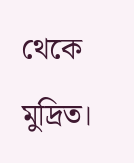থেকে মুদ্রিত।